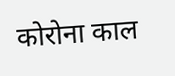कोरोना काल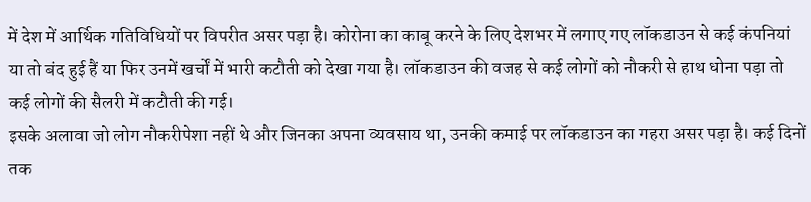में देश में आर्थिक गतिविधियों पर विपरीत असर पड़ा है। कोरोना का काबू करने के लिए देशभर में लगाए गए लॉकडाउन से कई कंपनियां या तो बंद हुई हैं या फिर उनमें खर्चों में भारी कटौती को देखा गया है। लॉकडाउन की वजह से कई लोगों को नौकरी से हाथ धोना पड़ा तो कई लोगों की सैलरी में कटौती की गई।
इसके अलावा जो लोग नौकरीपेशा नहीं थे और जिनका अपना व्यवसाय था, उनकी कमाई पर लॉकडाउन का गहरा असर पड़ा है। कई दिनों तक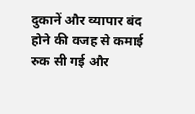दुकानें और व्यापार बंद होने की वजह से कमाई रुक सी गई और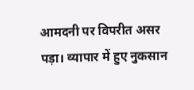आमदनी पर विपरीत असर पड़ा। व्यापार में हुए नुकसान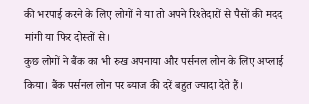की भरपाई करने के लिए लोगों ने या तो अपने रिश्तेदारों से पैसों की मदद मांगी या फिर दोस्तों से।
कुछ लोगों ने बैंक का भी रुख अपनाया और पर्सनल लोन के लिए अप्लाई किया। बैंक पर्सनल लोन पर ब्याज की दरें बहुत ज्यादा देते हैं।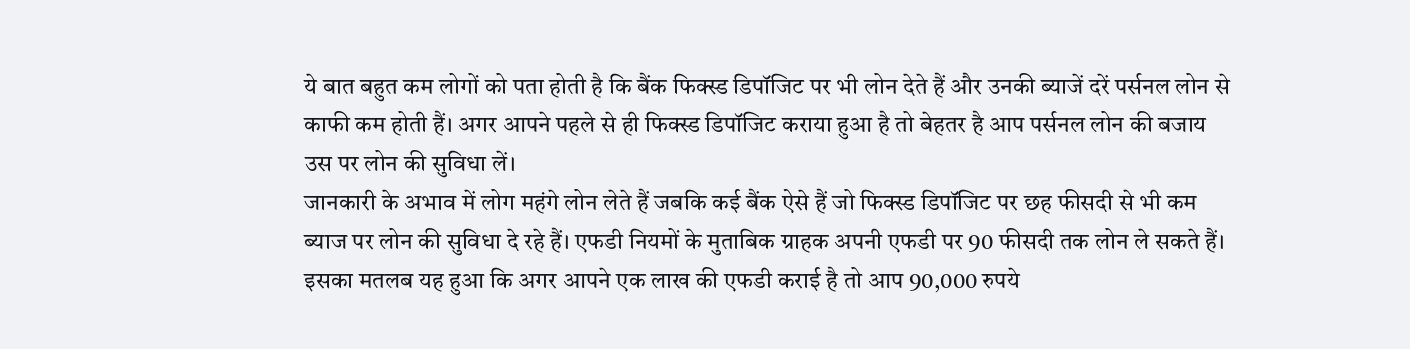ये बात बहुत कम लोगों को पता होती है कि बैंक फिक्स्ड डिपॉजिट पर भी लोन देते हैं और उनकी ब्याजें दरें पर्सनल लोन से काफी कम होती हैं। अगर आपने पहले से ही फिक्स्ड डिपॉजिट कराया हुआ है तो बेहतर है आप पर्सनल लोन की बजाय उस पर लोन की सुविधा लें।
जानकारी के अभाव में लोग महंगे लोन लेते हैं जबकि कई बैंक ऐसे हैं जो फिक्स्ड डिपॉजिट पर छह फीसदी से भी कम ब्याज पर लोन की सुविधा दे रहे हैं। एफडी नियमों के मुताबिक ग्राहक अपनी एफडी पर 90 फीसदी तक लोन ले सकते हैं। इसका मतलब यह हुआ कि अगर आपने एक लाख की एफडी कराई है तो आप 90,000 रुपये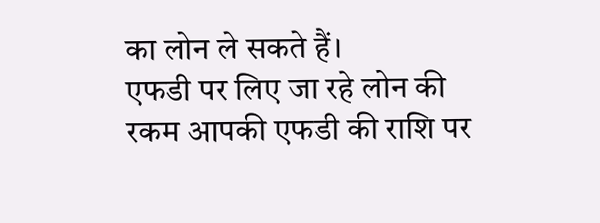का लोन ले सकते हैं।
एफडी पर लिए जा रहे लोन की रकम आपकी एफडी की राशि पर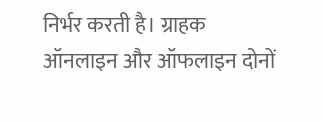निर्भर करती है। ग्राहक ऑनलाइन और ऑफलाइन दोनों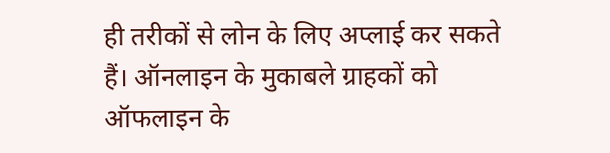ही तरीकों से लोन के लिए अप्लाई कर सकते हैं। ऑनलाइन के मुकाबले ग्राहकों को ऑफलाइन के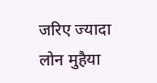जरिए ज्यादा लोन मुहैया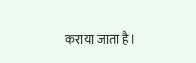कराया जाता है।